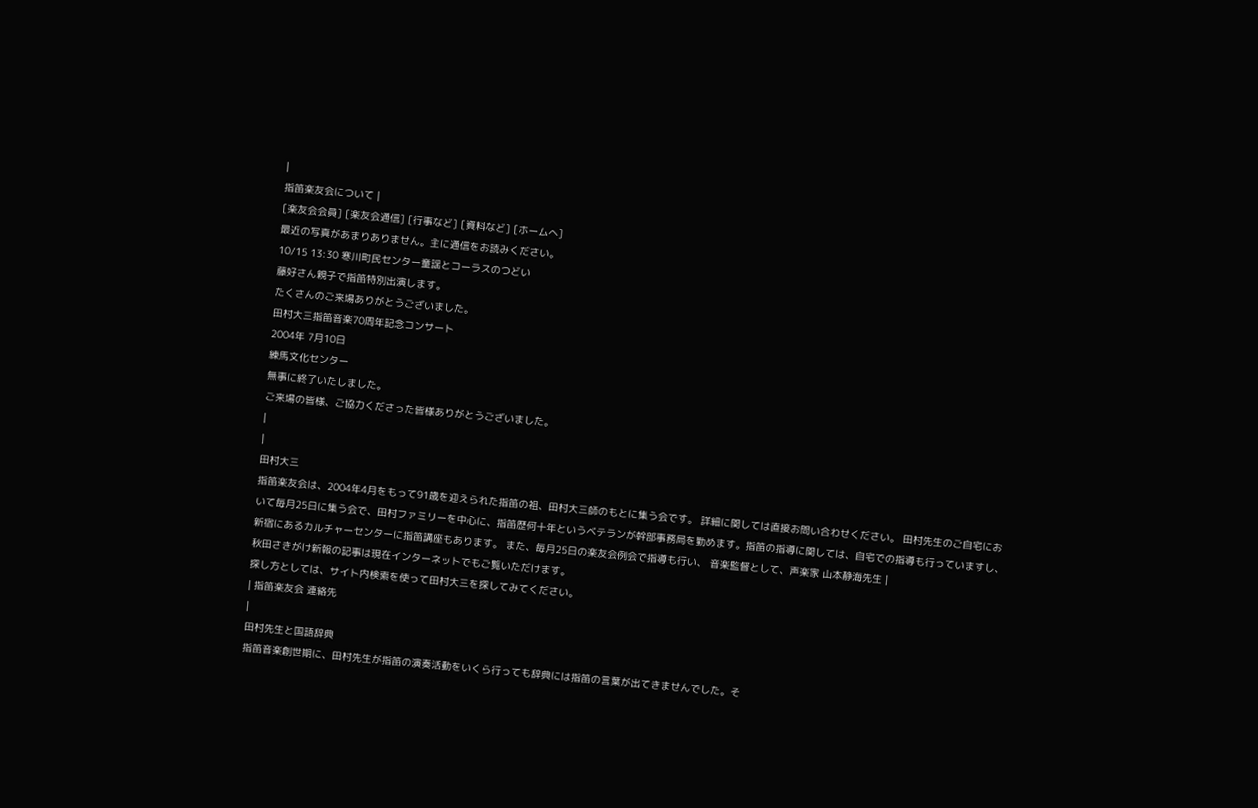|
指笛楽友会について |
[楽友会会員] [楽友会通信] [行事など] [資料など] [ホームへ]
最近の写真があまりありません。主に通信をお読みください。
10/15 13:30 寒川町民センター童謡とコーラスのつどい
藤好さん親子で指笛特別出演します。
たくさんのご来場ありがとうございました。
田村大三指笛音楽70周年記念コンサート
2004年 7月10日
練馬文化センター
無事に終了いたしました。
ご来場の皆様、ご協力くださった皆様ありがとうございました。
|
|
田村大三
指笛楽友会は、2004年4月をもって91歳を迎えられた指笛の祖、田村大三師のもとに集う会です。 詳細に関しては直接お問い合わせください。 田村先生のご自宅において毎月25日に集う会で、田村ファミリーを中心に、指笛歴何十年というベテランが幹部事務局を勤めます。指笛の指導に関しては、自宅での指導も行っていますし、新宿にあるカルチャーセンターに指笛講座もあります。 また、毎月25日の楽友会例会で指導も行い、 音楽監督として、声楽家 山本静海先生 |
秋田さきがけ新報の記事は現在インターネットでもご覧いただけます。
探し方としては、サイト内検索を使って田村大三を探してみてください。
| 指笛楽友会 連絡先
|
田村先生と国語辞典
指笛音楽創世期に、田村先生が指笛の演奏活動をいくら行っても辞典には指笛の言葉が出てきませんでした。そ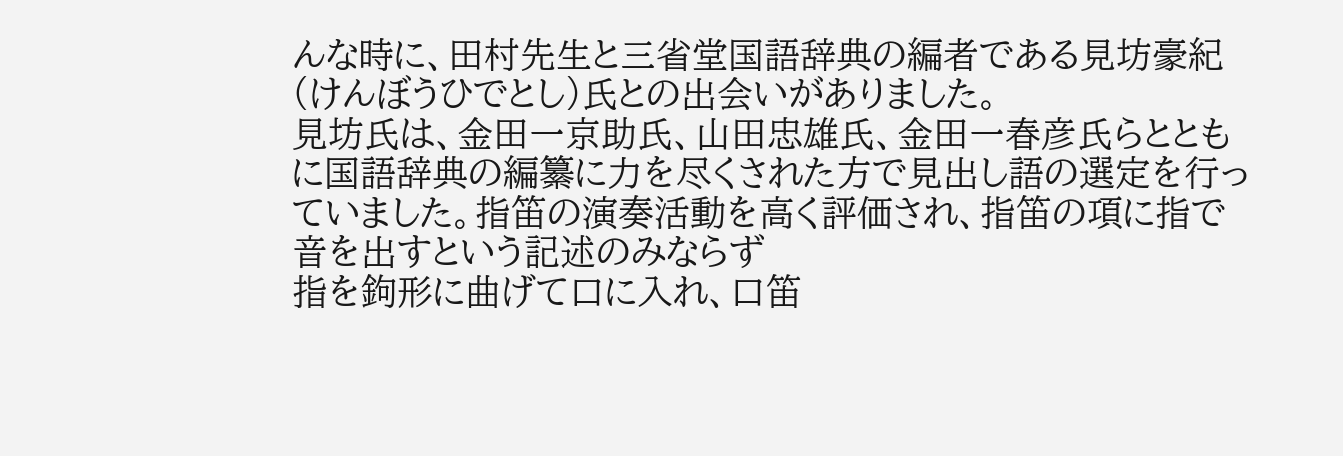んな時に、田村先生と三省堂国語辞典の編者である見坊豪紀(けんぼうひでとし)氏との出会いがありました。
見坊氏は、金田一京助氏、山田忠雄氏、金田一春彦氏らとともに国語辞典の編纂に力を尽くされた方で見出し語の選定を行っていました。指笛の演奏活動を高く評価され、指笛の項に指で音を出すという記述のみならず
指を鉤形に曲げて口に入れ、口笛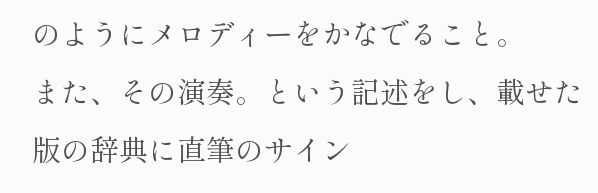のようにメロディーをかなでること。
また、その演奏。という記述をし、載せた版の辞典に直筆のサイン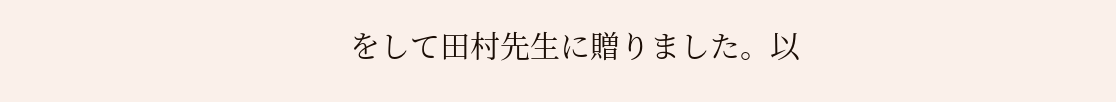をして田村先生に贈りました。以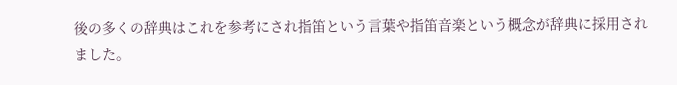後の多くの辞典はこれを参考にされ指笛という言葉や指笛音楽という概念が辞典に採用されました。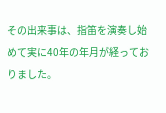その出来事は、指笛を演奏し始めて実に40年の年月が経っておりました。